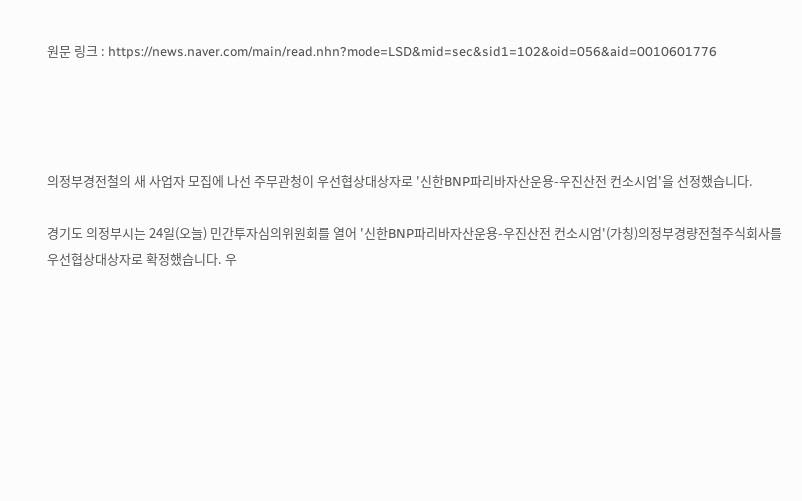원문 링크 : https://news.naver.com/main/read.nhn?mode=LSD&mid=sec&sid1=102&oid=056&aid=0010601776




의정부경전철의 새 사업자 모집에 나선 주무관청이 우선협상대상자로 '신한BNP파리바자산운용-우진산전 컨소시엄'을 선정했습니다.

경기도 의정부시는 24일(오늘) 민간투자심의위원회를 열어 '신한BNP파리바자산운용-우진산전 컨소시엄'(가칭)의정부경량전철주식회사를 우선협상대상자로 확정했습니다. 우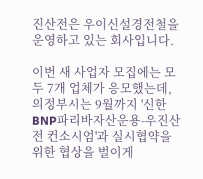진산전은 우이신설경전철을 운영하고 있는 회사입니다.

이번 새 사업자 모집에는 모두 7개 업체가 응모했는데, 의정부시는 9월까지 '신한BNP파리바자산운용-우진산전 컨소시엄'과 실시협약을 위한 협상을 벌이게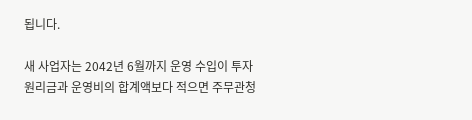됩니다.

새 사업자는 2042년 6월까지 운영 수입이 투자 원리금과 운영비의 합계액보다 적으면 주무관청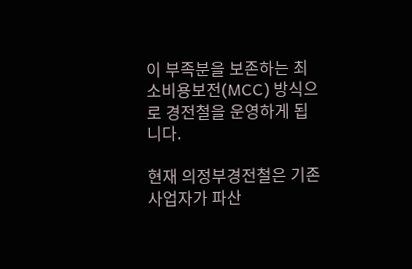이 부족분을 보존하는 최소비용보전(MCC) 방식으로 경전철을 운영하게 됩니다.

현재 의정부경전철은 기존 사업자가 파산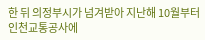한 뒤 의정부시가 넘겨받아 지난해 10월부터 인천교통공사에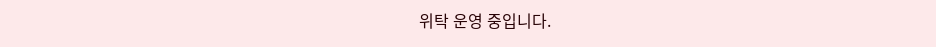위탁 운영 중입니다.